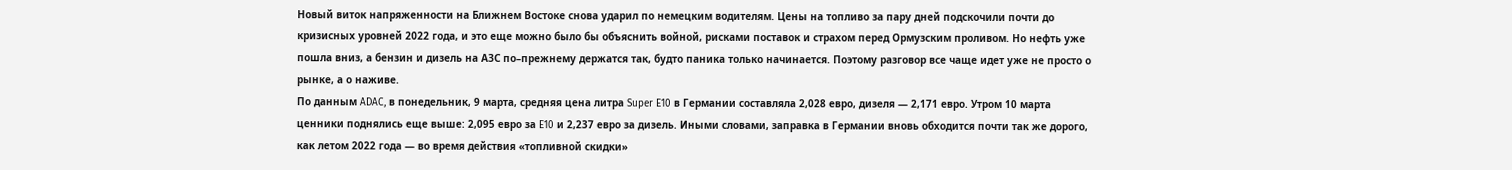Новый виток напряженности на Ближнем Востоке снова ударил по немецким водителям. Цены на топливо за пару дней подскочили почти до кризисных уровней 2022 года, и это еще можно было бы объяснить войной, рисками поставок и страхом перед Ормузским проливом. Но нефть уже пошла вниз, а бензин и дизель на АЗС по–прежнему держатся так, будто паника только начинается. Поэтому разговор все чаще идет уже не просто о рынке, а о наживе.
По данным ADAC, в понедельник, 9 марта, средняя цена литра Super E10 в Германии составляла 2,028 евро, дизеля — 2,171 евро. Утром 10 марта ценники поднялись еще выше: 2,095 евро за E10 и 2,237 евро за дизель. Иными словами, заправка в Германии вновь обходится почти так же дорого, как летом 2022 года — во время действия «топливной скидки»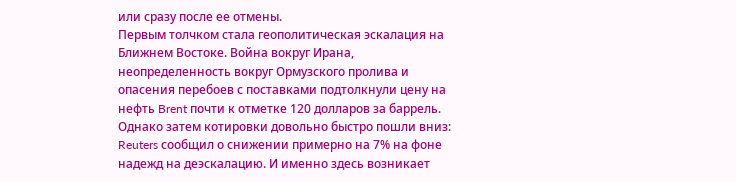или сразу после ее отмены.
Первым толчком стала геополитическая эскалация на Ближнем Востоке. Война вокруг Ирана, неопределенность вокруг Ормузского пролива и опасения перебоев с поставками подтолкнули цену на нефть Brent почти к отметке 120 долларов за баррель. Однако затем котировки довольно быстро пошли вниз: Reuters сообщил о снижении примерно на 7% на фоне надежд на деэскалацию. И именно здесь возникает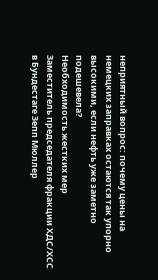неприятный вопрос: почему цены на немецких заправках остаются так упорно высокими, если нефть уже заметно подешевела?
Необходимость жестких мер
Заместитель председателя фракции ХДС/ХСС в Бундестаге Зепп Мюллер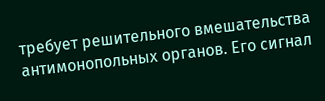требует решительного вмешательства антимонопольных органов. Его сигнал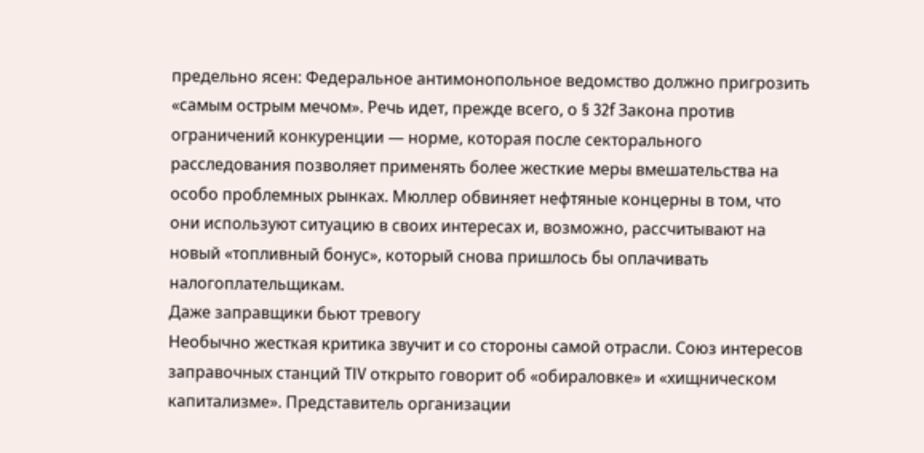предельно ясен: Федеральное антимонопольное ведомство должно пригрозить «самым острым мечом». Речь идет, прежде всего, о § 32f Закона против ограничений конкуренции — норме, которая после секторального расследования позволяет применять более жесткие меры вмешательства на особо проблемных рынках. Мюллер обвиняет нефтяные концерны в том, что они используют ситуацию в своих интересах и, возможно, рассчитывают на новый «топливный бонус», который снова пришлось бы оплачивать налогоплательщикам.
Даже заправщики бьют тревогу
Необычно жесткая критика звучит и со стороны самой отрасли. Союз интересов заправочных станций TIV открыто говорит об «обираловке» и «хищническом капитализме». Представитель организации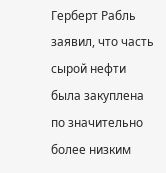Герберт Рабль заявил, что часть сырой нефти была закуплена по значительно более низким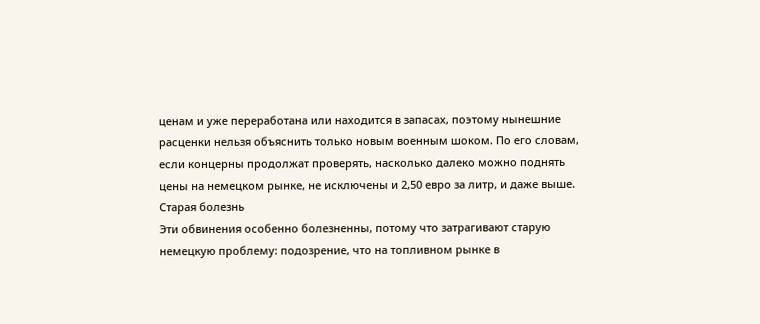ценам и уже переработана или находится в запасах, поэтому нынешние расценки нельзя объяснить только новым военным шоком. По его словам, если концерны продолжат проверять, насколько далеко можно поднять цены на немецком рынке, не исключены и 2,50 евро за литр, и даже выше.
Старая болезнь
Эти обвинения особенно болезненны, потому что затрагивают старую немецкую проблему: подозрение, что на топливном рынке в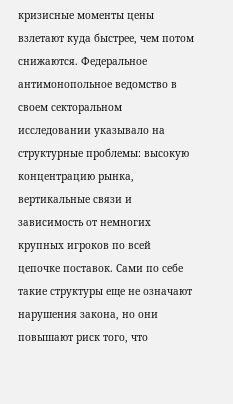кризисные моменты цены взлетают куда быстрее, чем потом снижаются. Федеральное антимонопольное ведомство в своем секторальном исследовании указывало на структурные проблемы: высокую концентрацию рынка, вертикальные связи и зависимость от немногих крупных игроков по всей цепочке поставок. Сами по себе такие структуры еще не означают нарушения закона, но они повышают риск того, что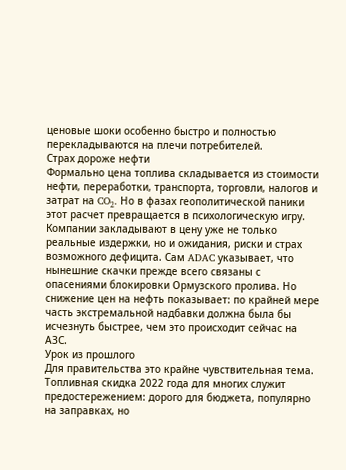ценовые шоки особенно быстро и полностью перекладываются на плечи потребителей.
Страх дороже нефти
Формально цена топлива складывается из стоимости нефти, переработки, транспорта, торговли, налогов и затрат на CO₂. Но в фазах геополитической паники этот расчет превращается в психологическую игру. Компании закладывают в цену уже не только реальные издержки, но и ожидания, риски и страх возможного дефицита. Сам ADAC указывает, что нынешние скачки прежде всего связаны с опасениями блокировки Ормузского пролива. Но снижение цен на нефть показывает: по крайней мере часть экстремальной надбавки должна была бы исчезнуть быстрее, чем это происходит сейчас на АЗС.
Урок из прошлого
Для правительства это крайне чувствительная тема. Топливная скидка 2022 года для многих служит предостережением: дорого для бюджета, популярно на заправках, но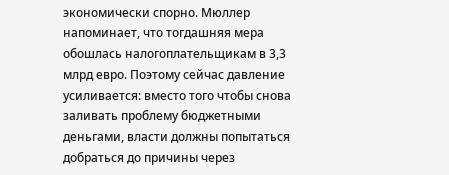экономически спорно. Мюллер напоминает, что тогдашняя мера обошлась налогоплательщикам в 3,3 млрд евро. Поэтому сейчас давление усиливается: вместо того чтобы снова заливать проблему бюджетными деньгами, власти должны попытаться добраться до причины через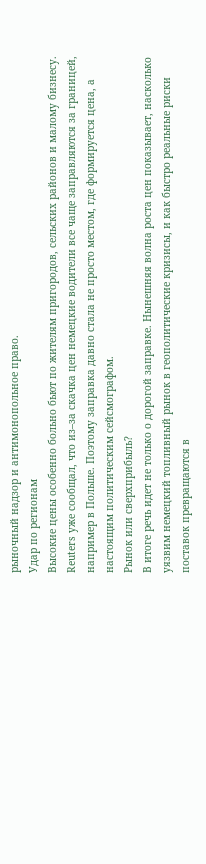рыночный надзор и антимонопольное право.
Удар по регионам
Высокие цены особенно больно бьют по жителям пригородов, сельских районов и малому бизнесу. Reuters уже сообщал, что из–за скачка цен немецкие водители все чаще заправляются за границей, например в Польше. Поэтому заправка давно стала не просто местом, где формируется цена, а настоящим политическим сейсмографом.
Рынок или сверхприбыль?
В итоге речь идет не только о дорогой заправке. Нынешняя волна роста цен показывает, насколько уязвим немецкий топливный рынок в геополитические кризисы, и как быстро реальные риски поставок превращаются в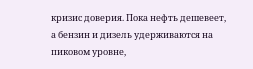кризис доверия. Пока нефть дешевеет, а бензин и дизель удерживаются на пиковом уровне,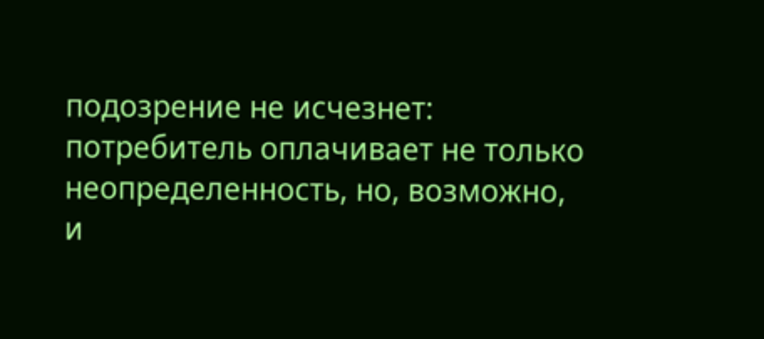подозрение не исчезнет: потребитель оплачивает не только неопределенность, но, возможно, и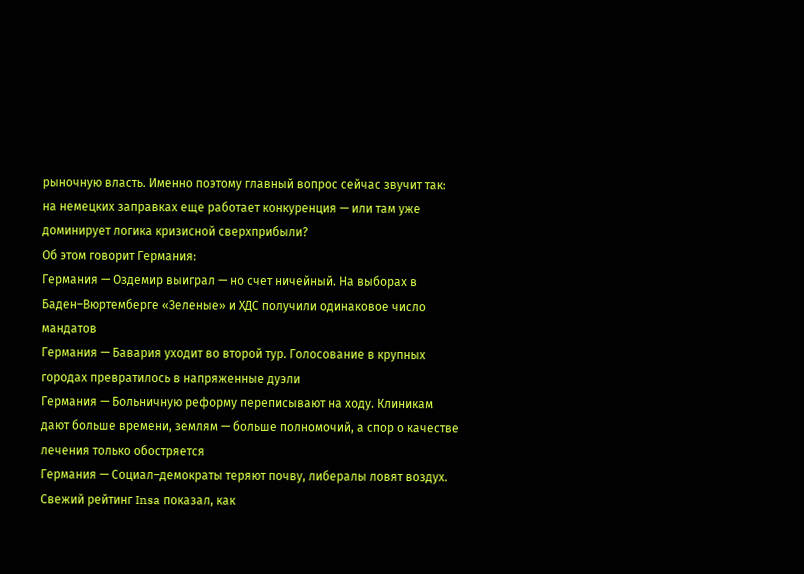рыночную власть. Именно поэтому главный вопрос сейчас звучит так: на немецких заправках еще работает конкуренция — или там уже доминирует логика кризисной сверхприбыли?
Об этом говорит Германия:
Германия — Оздемир выиграл — но счет ничейный. На выборах в Баден–Вюртемберге «Зеленые» и ХДС получили одинаковое число мандатов
Германия — Бавария уходит во второй тур. Голосование в крупных городах превратилось в напряженные дуэли
Германия — Больничную реформу переписывают на ходу. Клиникам дают больше времени, землям — больше полномочий, а спор о качестве лечения только обостряется
Германия — Социал–демократы теряют почву, либералы ловят воздух. Свежий рейтинг Insa показал, как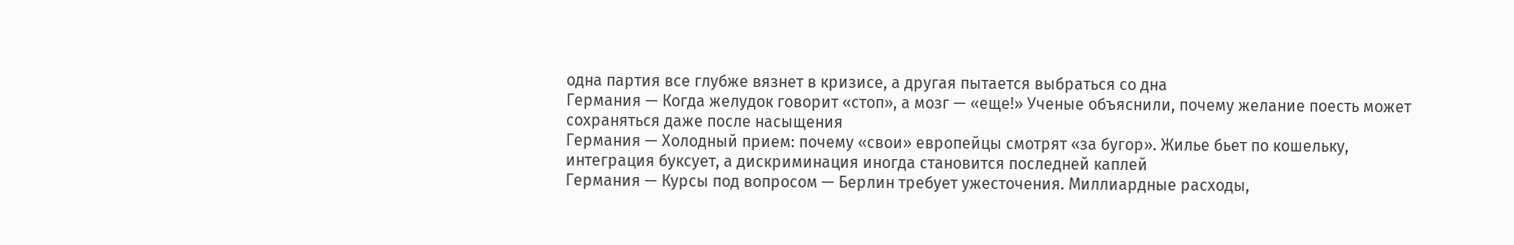одна партия все глубже вязнет в кризисе, а другая пытается выбраться со дна
Германия — Когда желудок говорит «стоп», а мозг — «еще!» Ученые объяснили, почему желание поесть может сохраняться даже после насыщения
Германия — Холодный прием: почему «свои» европейцы смотрят «за бугор». Жилье бьет по кошельку, интеграция буксует, а дискриминация иногда становится последней каплей
Германия — Курсы под вопросом — Берлин требует ужесточения. Миллиардные расходы,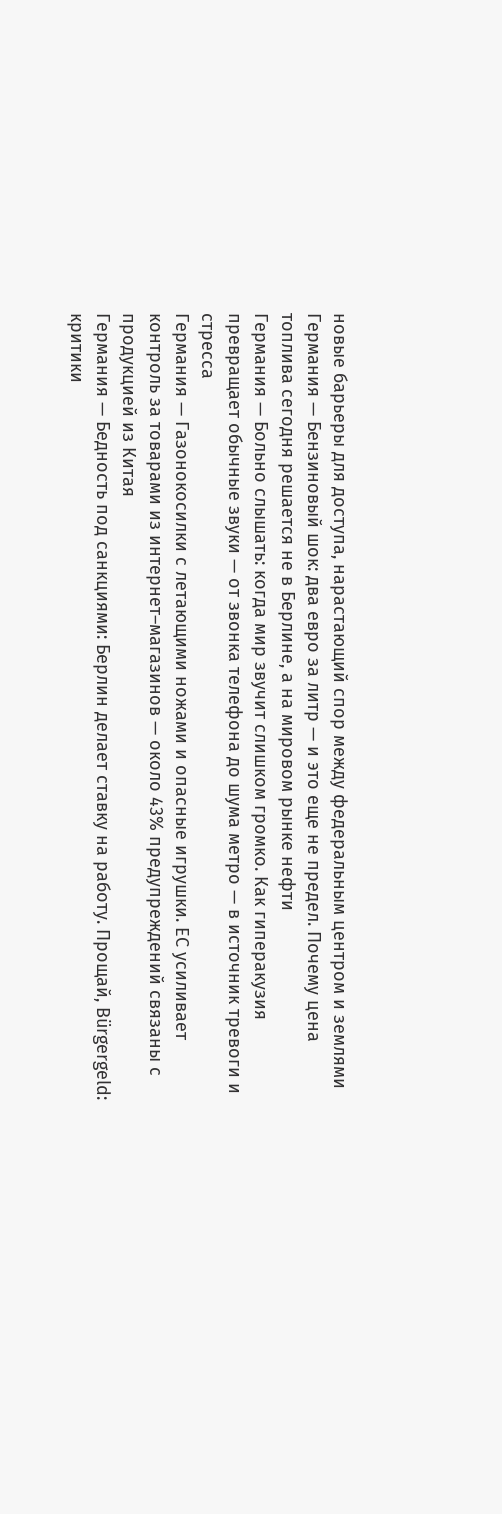новые барьеры для доступа, нарастающий спор между федеральным центром и землями
Германия — Бензиновый шок: два евро за литр — и это еще не предел. Почему цена топлива сегодня решается не в Берлине, а на мировом рынке нефти
Германия — Больно слышать: когда мир звучит слишком громко. Как гиперакузия превращает обычные звуки — от звонка телефона до шума метро — в источник тревоги и стресса
Германия — Газонокосилки с летающими ножами и опасные игрушки. ЕС усиливает контроль за товарами из интернет–магазинов — около 43% предупреждений связаны с продукцией из Китая
Германия — Бедность под санкциями: Берлин делает ставку на работу. Прощай, Bürgergeld: критики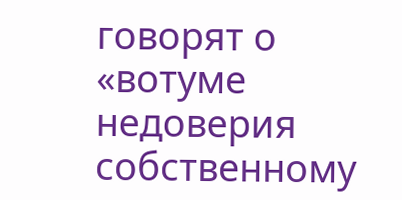говорят о «вотуме недоверия собственному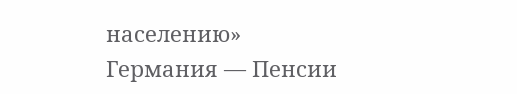населению»
Германия — Пенсии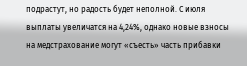подрастут, но радость будет неполной. С июля выплаты увеличатся на 4,24%, однако новые взносы на медстрахование могут «съесть» часть прибавки